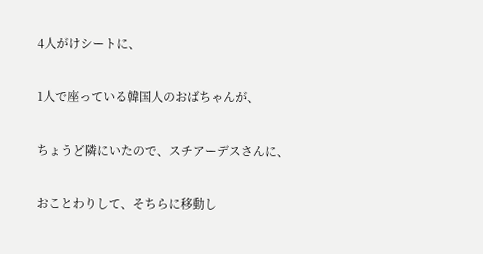4人がけシートに、

1人で座っている韓国人のおばちゃんが、

ちょうど隣にいたので、スチアーデスさんに、

おことわりして、そちらに移動し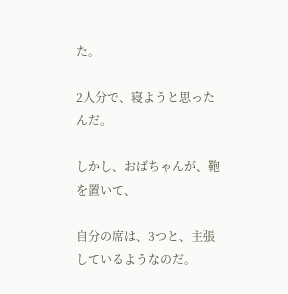た。

2人分で、寝ようと思ったんだ。

しかし、おばちゃんが、鞄を置いて、

自分の席は、3つと、主張しているようなのだ。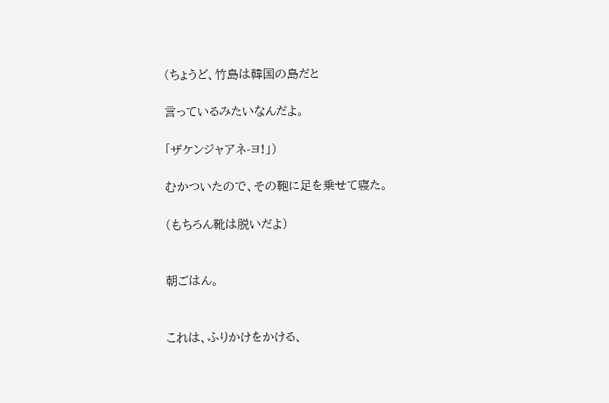(ちょうど、竹島は韓国の島だと

言っているみたいなんだよ。

「ザケンジャアネ-ヨ!」)

むかついたので、その鞄に足を乗せて寝た。

(もちろん靴は脱いだよ)


朝ごはん。


これは、ふりかけをかける、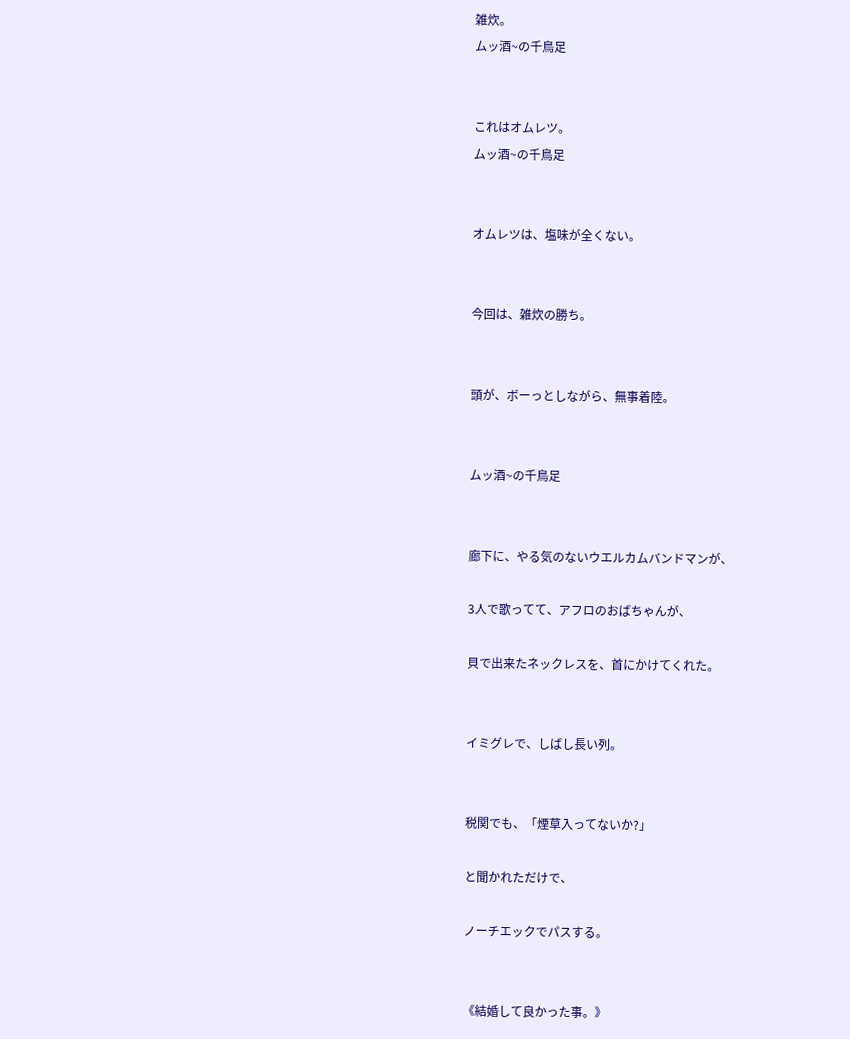雑炊。
ムッ酒~の千鳥足


これはオムレツ。
ムッ酒~の千鳥足


オムレツは、塩味が全くない。


今回は、雑炊の勝ち。


頭が、ボーっとしながら、無事着陸。


ムッ酒~の千鳥足


廊下に、やる気のないウエルカムバンドマンが、

3人で歌ってて、アフロのおばちゃんが、

貝で出来たネックレスを、首にかけてくれた。


イミグレで、しばし長い列。


税関でも、「煙草入ってないか?」

と聞かれただけで、

ノーチエックでパスする。


《結婚して良かった事。》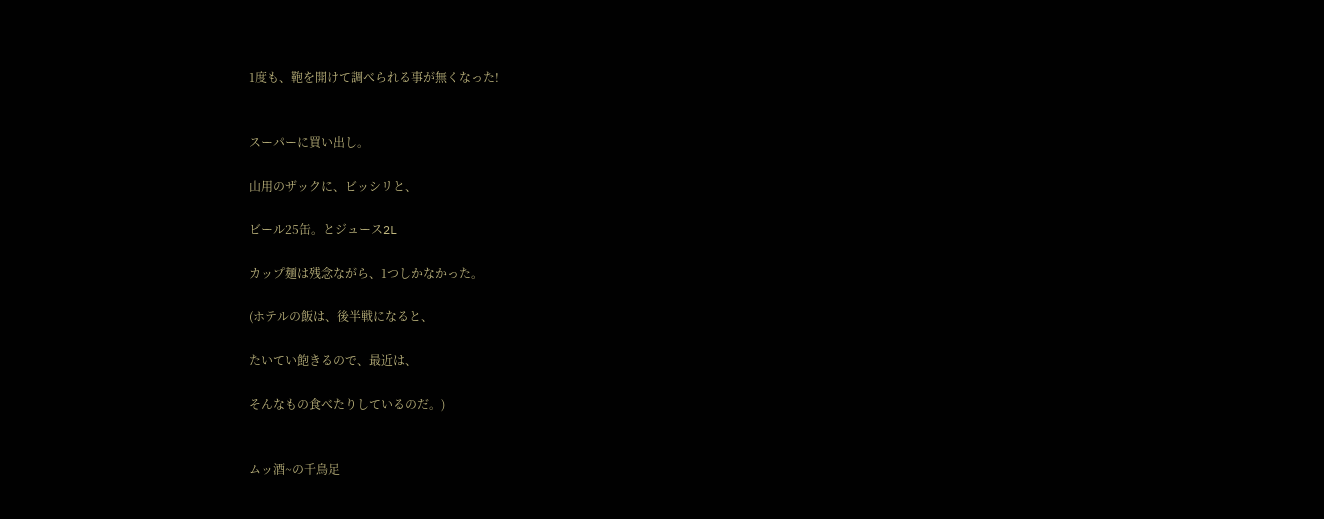1度も、鞄を開けて調べられる事が無くなった!


スーパーに買い出し。

山用のザックに、ビッシリと、

ビール25缶。とジュース2L

カップ麺は残念ながら、1つしかなかった。

(ホテルの飯は、後半戦になると、

たいてい飽きるので、最近は、

そんなもの食べたりしているのだ。)


ムッ酒~の千鳥足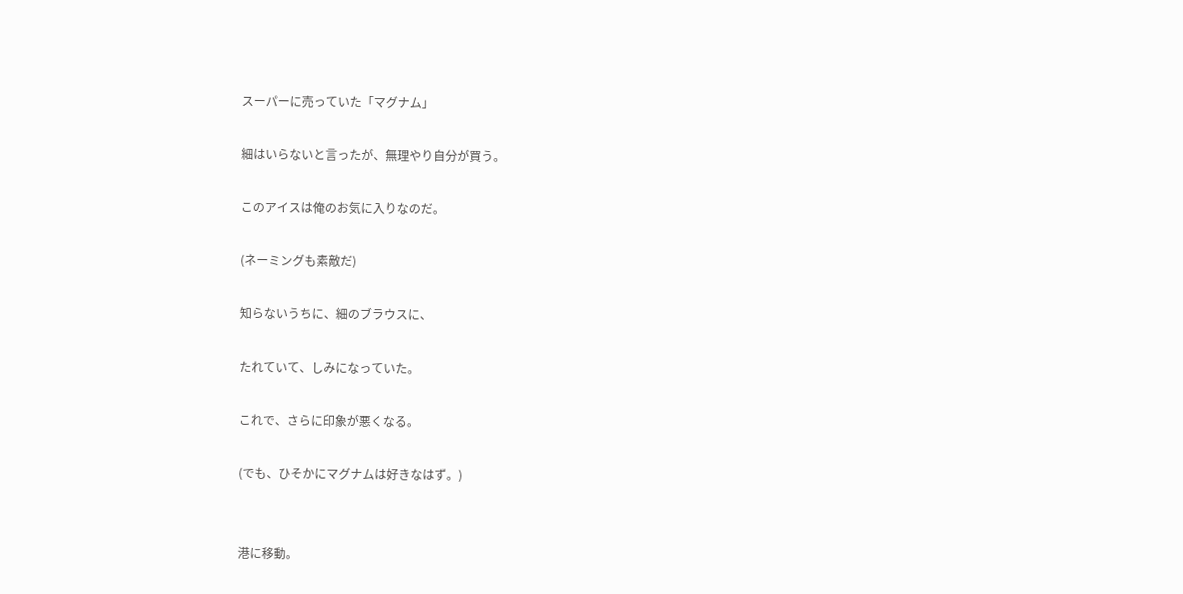スーパーに売っていた「マグナム」

細はいらないと言ったが、無理やり自分が買う。

このアイスは俺のお気に入りなのだ。

(ネーミングも素敵だ)

知らないうちに、細のブラウスに、

たれていて、しみになっていた。

これで、さらに印象が悪くなる。

(でも、ひそかにマグナムは好きなはず。)


港に移動。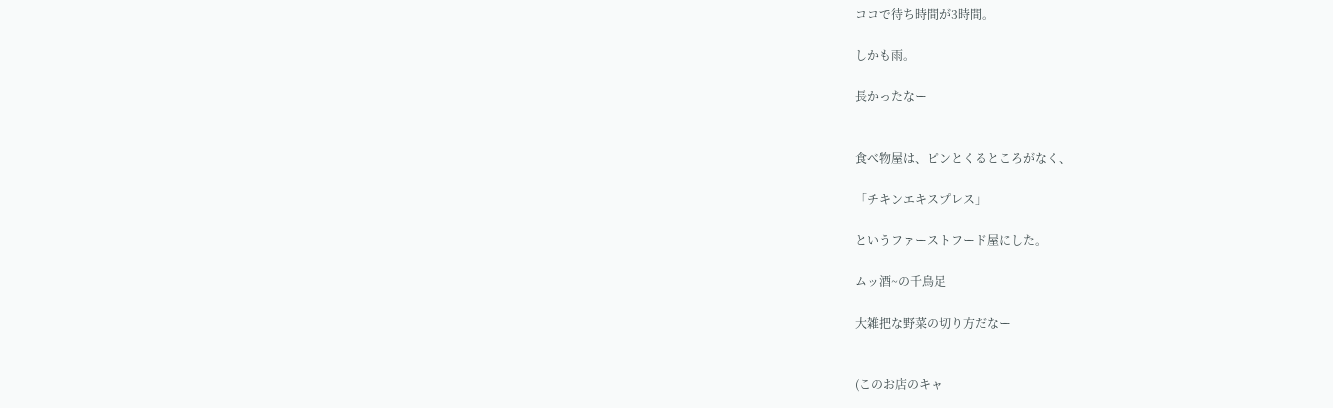ココで待ち時間が3時間。

しかも雨。

長かったなー


食べ物屋は、ピンとくるところがなく、

「チキンエキスプレス」

というファーストフード屋にした。

ムッ酒~の千鳥足

大雑把な野菜の切り方だなー


(このお店のキャ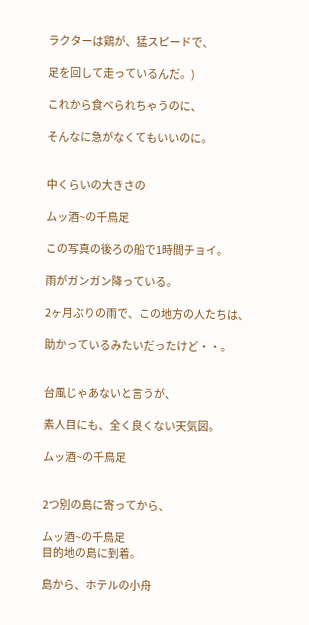ラクターは鶏が、猛スピードで、

足を回して走っているんだ。)

これから食べられちゃうのに、

そんなに急がなくてもいいのに。


中くらいの大きさの

ムッ酒~の千鳥足

この写真の後ろの船で1時間チョイ。

雨がガンガン降っている。

2ヶ月ぶりの雨で、この地方の人たちは、

助かっているみたいだったけど・・。


台風じゃあないと言うが、

素人目にも、全く良くない天気図。

ムッ酒~の千鳥足


2つ別の島に寄ってから、

ムッ酒~の千鳥足
目的地の島に到着。

島から、ホテルの小舟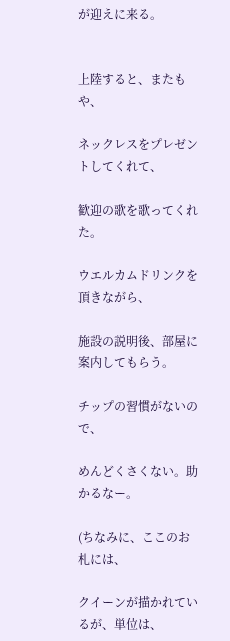が迎えに来る。


上陸すると、またもや、

ネックレスをプレゼントしてくれて、

歓迎の歌を歌ってくれた。

ウエルカムドリンクを頂きながら、

施設の説明後、部屋に案内してもらう。

チップの習慣がないので、

めんどくさくない。助かるなー。

(ちなみに、ここのお札には、

クイーンが描かれているが、単位は、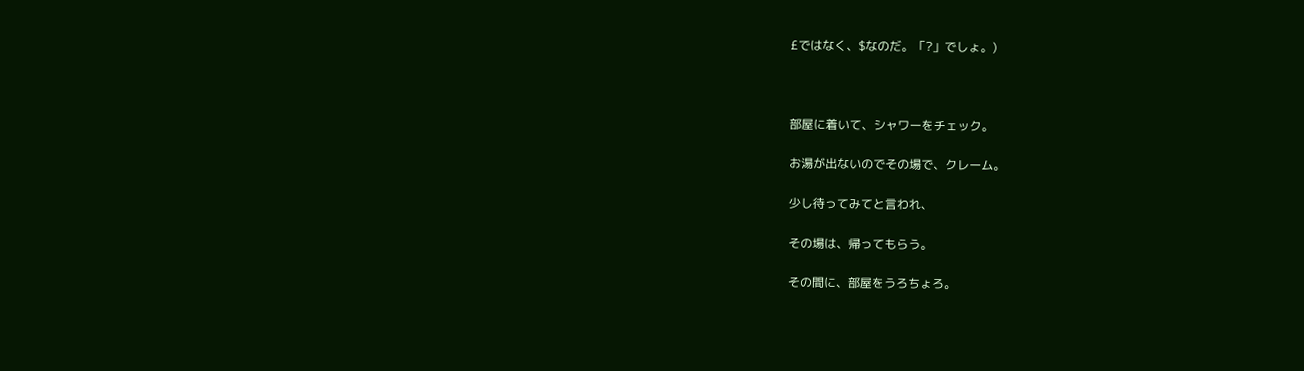£ではなく、$なのだ。「?」でしょ。)



部屋に着いて、シャワーをチェック。

お湯が出ないのでその場で、クレーム。

少し待ってみてと言われ、

その場は、帰ってもらう。

その間に、部屋をうろちょろ。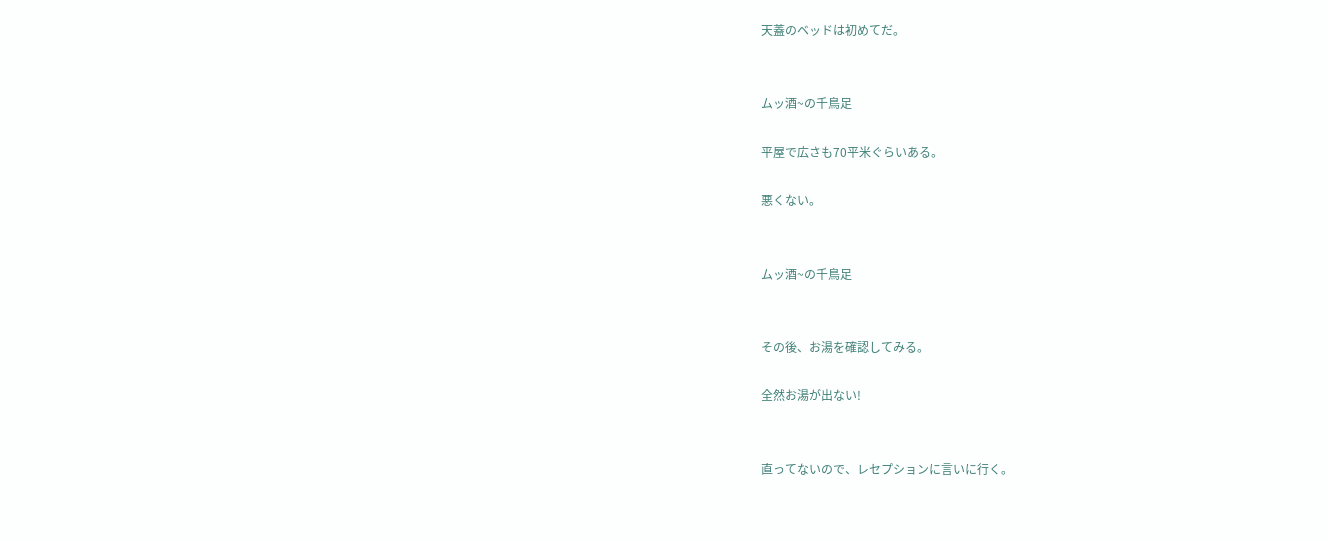天蓋のベッドは初めてだ。


ムッ酒~の千鳥足

平屋で広さも70平米ぐらいある。

悪くない。


ムッ酒~の千鳥足


その後、お湯を確認してみる。

全然お湯が出ない!


直ってないので、レセプションに言いに行く。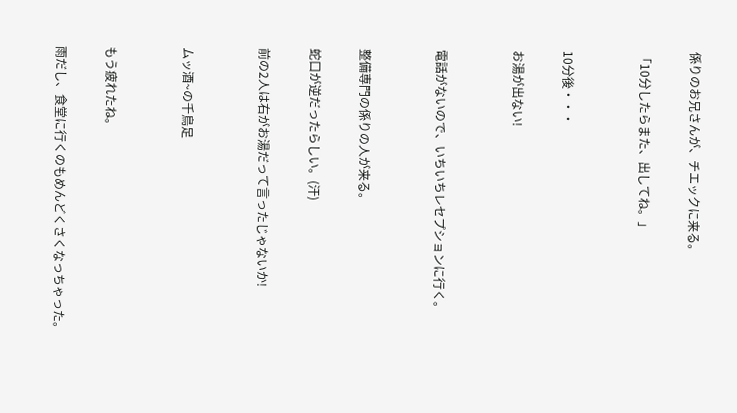係りのお兄さんが、チエックに来る。

「10分したらまた、出してね。」


10分後・・・

お湯が出ない!


電話がないので、いちいちレセプションに行く。


整備専門の係りの人が来る。

蛇口が逆だったらしい。(汗)

前の2人は右がお湯だって言ったじゃないか!


ムッ酒~の千鳥足


もう疲れたね。

雨だし、食堂に行くのもめんどくさくなっちゃった。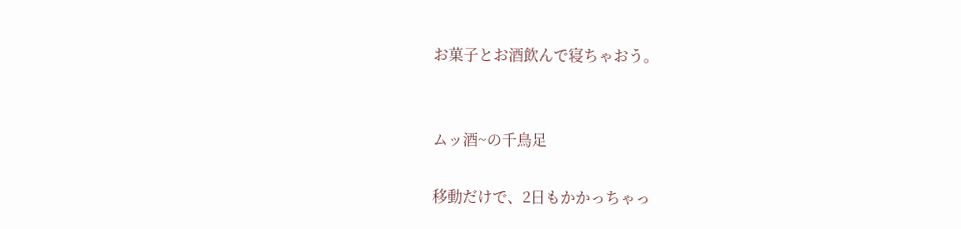お菓子とお酒飲んで寝ちゃおう。


ムッ酒~の千鳥足

移動だけで、2日もかかっちゃっ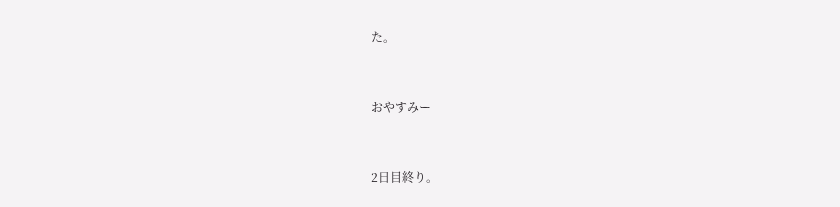た。


おやすみー


2日目終り。